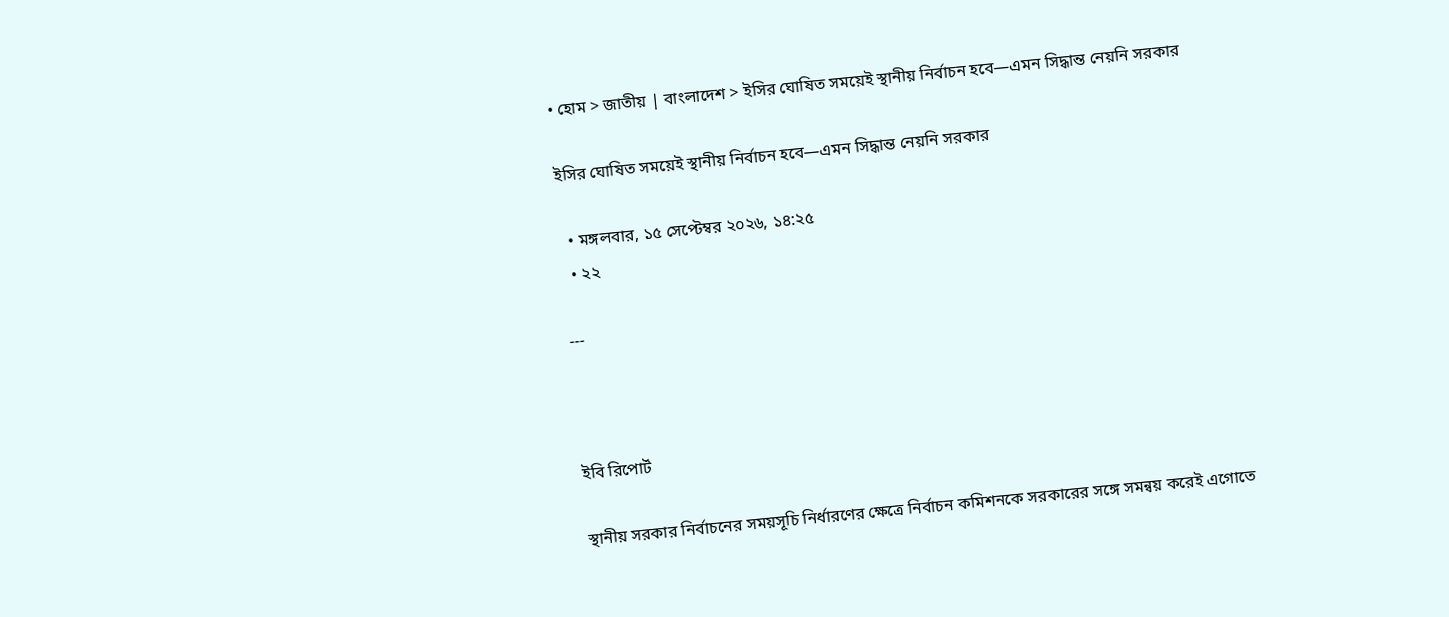• হোম > জাতীয় | বাংলাদেশ > ইসির ঘোষিত সময়েই স্থানীয় নির্বাচন হবে—এমন সিদ্ধান্ত নেয়নি সরকার

ইসির ঘোষিত সময়েই স্থানীয় নির্বাচন হবে—এমন সিদ্ধান্ত নেয়নি সরকার

  • মঙ্গলবার, ১৫ সেপ্টেম্বর ২০২৬, ১৪:২৫
  • ২২

---



ইবি রিপোর্ট

স্থানীয় সরকার নির্বাচনের সময়সূচি নির্ধারণের ক্ষেত্রে নির্বাচন কমিশনকে সরকারের সঙ্গে সমন্বয় করেই এগোতে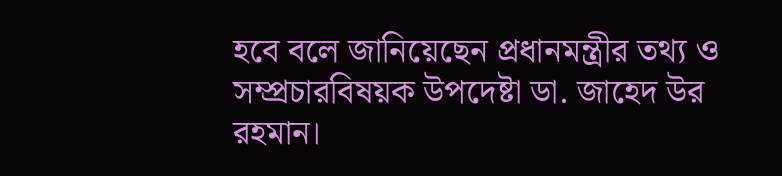হবে বলে জানিয়েছেন প্রধানমন্ত্রীর তথ্য ও সম্প্রচারবিষয়ক উপদেষ্টা ডা. জাহেদ উর রহমান।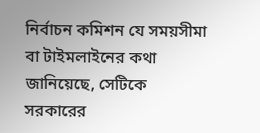নির্বাচন কমিশন যে সময়সীমা বা টাইমলাইনের কথা জানিয়েছে, সেটিকে সরকারের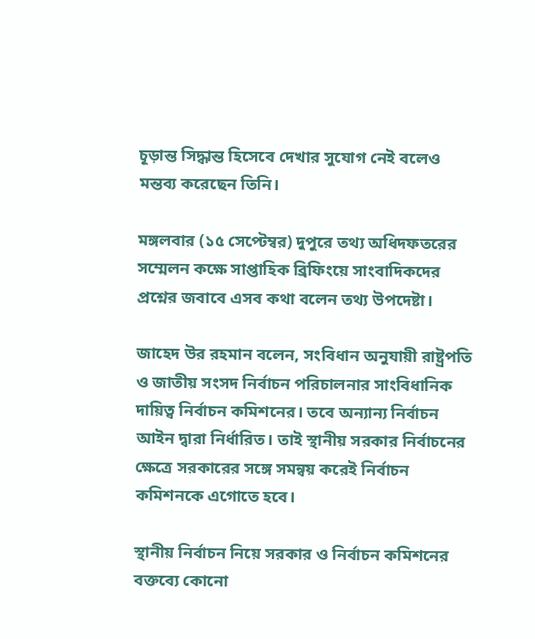চূড়ান্ত সিদ্ধান্ত হিসেবে দেখার সুযোগ নেই বলেও মন্তব্য করেছেন তিনি।

মঙ্গলবার (১৫ সেপ্টেম্বর) দুপুরে তথ্য অধিদফতরের সম্মেলন কক্ষে সাপ্তাহিক ব্রিফিংয়ে সাংবাদিকদের প্রশ্নের জবাবে এসব কথা বলেন তথ্য উপদেষ্টা।

জাহেদ উর রহমান বলেন, সংবিধান অনুযায়ী রাষ্ট্রপতি ও জাতীয় সংসদ নির্বাচন পরিচালনার সাংবিধানিক দায়িত্ব নির্বাচন কমিশনের। তবে অন্যান্য নির্বাচন আইন দ্বারা নির্ধারিত। তাই স্থানীয় সরকার নির্বাচনের ক্ষেত্রে সরকারের সঙ্গে সমন্বয় করেই নির্বাচন কমিশনকে এগোতে হবে।

স্থানীয় নির্বাচন নিয়ে সরকার ও নির্বাচন কমিশনের বক্তব্যে কোনো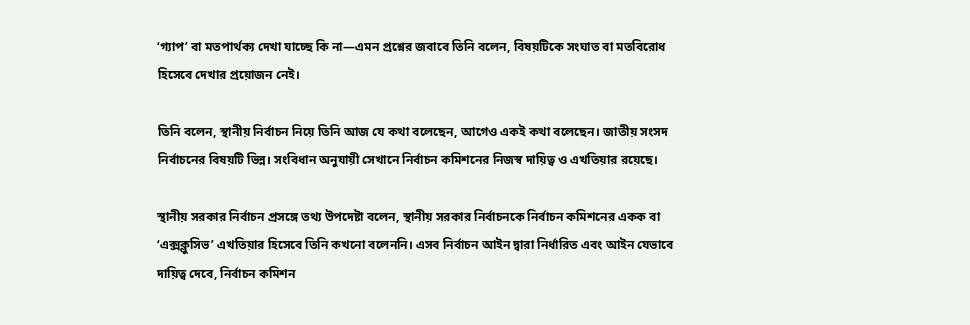‘গ্যাপ’ বা মতপার্থক্য দেখা যাচ্ছে কি না—এমন প্রশ্নের জবাবে তিনি বলেন, বিষয়টিকে সংঘাত বা মতবিরোধ হিসেবে দেখার প্রয়োজন নেই।

তিনি বলেন, স্থানীয় নির্বাচন নিয়ে তিনি আজ যে কথা বলেছেন, আগেও একই কথা বলেছেন। জাতীয় সংসদ নির্বাচনের বিষয়টি ভিন্ন। সংবিধান অনুযায়ী সেখানে নির্বাচন কমিশনের নিজস্ব দায়িত্ব ও এখতিয়ার রয়েছে।

স্থানীয় সরকার নির্বাচন প্রসঙ্গে তথ্য উপদেষ্টা বলেন, স্থানীয় সরকার নির্বাচনকে নির্বাচন কমিশনের একক বা ‘এক্সক্লুসিভ’ এখতিয়ার হিসেবে তিনি কখনো বলেননি। এসব নির্বাচন আইন দ্বারা নির্ধারিত এবং আইন যেভাবে দায়িত্ব দেবে, নির্বাচন কমিশন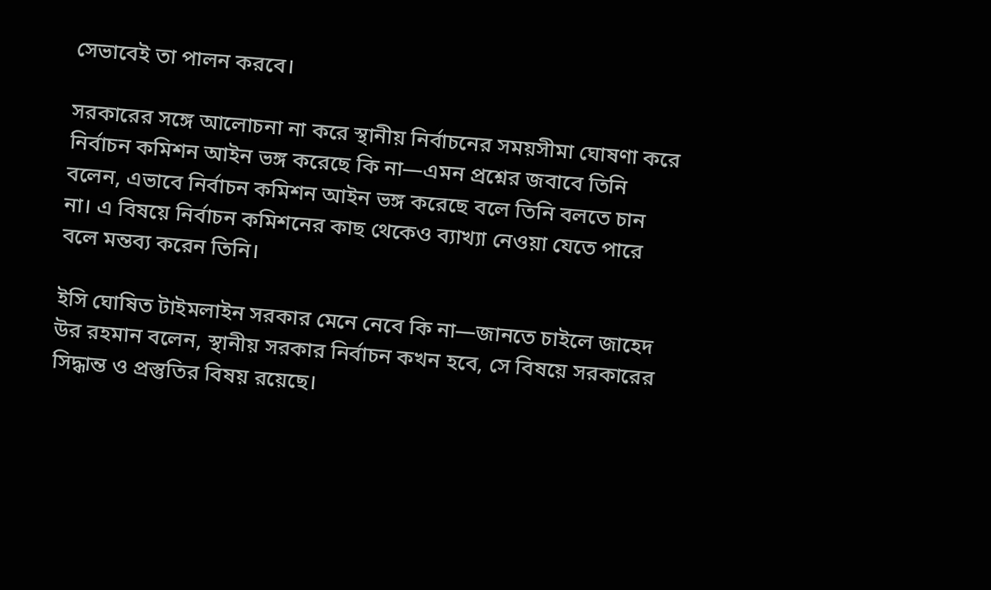সেভাবেই তা পালন করবে।

সরকারের সঙ্গে আলোচনা না করে স্থানীয় নির্বাচনের সময়সীমা ঘোষণা করে নির্বাচন কমিশন আইন ভঙ্গ করেছে কি না—এমন প্রশ্নের জবাবে তিনি বলেন, এভাবে নির্বাচন কমিশন আইন ভঙ্গ করেছে বলে তিনি বলতে চান না। এ বিষয়ে নির্বাচন কমিশনের কাছ থেকেও ব্যাখ্যা নেওয়া যেতে পারে বলে মন্তব্য করেন তিনি।

ইসি ঘোষিত টাইমলাইন সরকার মেনে নেবে কি না—জানতে চাইলে জাহেদ উর রহমান বলেন, স্থানীয় সরকার নির্বাচন কখন হবে, সে বিষয়ে সরকারের সিদ্ধান্ত ও প্রস্তুতির বিষয় রয়েছে।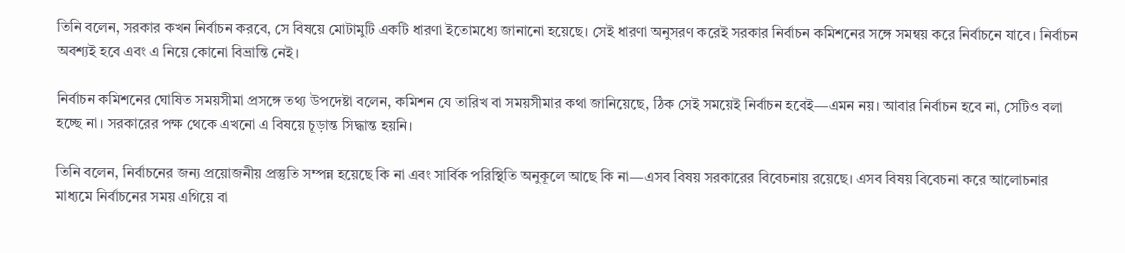তিনি বলেন, সরকার কখন নির্বাচন করবে, সে বিষয়ে মোটামুটি একটি ধারণা ইতোমধ্যে জানানো হয়েছে। সেই ধারণা অনুসরণ করেই সরকার নির্বাচন কমিশনের সঙ্গে সমন্বয় করে নির্বাচনে যাবে। নির্বাচন অবশ্যই হবে এবং এ নিয়ে কোনো বিভ্রান্তি নেই।

নির্বাচন কমিশনের ঘোষিত সময়সীমা প্রসঙ্গে তথ্য উপদেষ্টা বলেন, কমিশন যে তারিখ বা সময়সীমার কথা জানিয়েছে, ঠিক সেই সময়েই নির্বাচন হবেই—এমন নয়। আবার নির্বাচন হবে না, সেটিও বলা হচ্ছে না। সরকারের পক্ষ থেকে এখনো এ বিষয়ে চূড়ান্ত সিদ্ধান্ত হয়নি।

তিনি বলেন, নির্বাচনের জন্য প্রয়োজনীয় প্রস্তুতি সম্পন্ন হয়েছে কি না এবং সার্বিক পরিস্থিতি অনুকূলে আছে কি না—এসব বিষয় সরকারের বিবেচনায় রয়েছে। এসব বিষয় বিবেচনা করে আলোচনার মাধ্যমে নির্বাচনের সময় এগিয়ে বা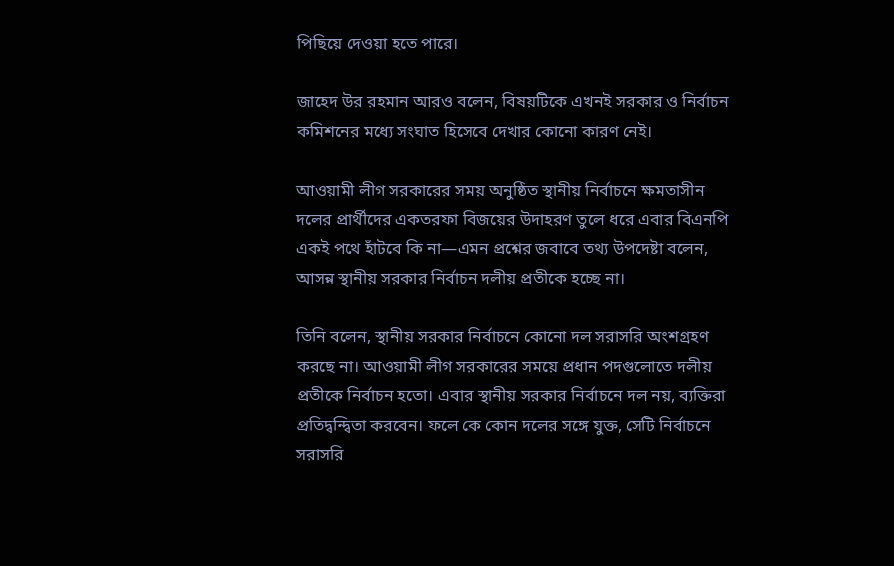পিছিয়ে দেওয়া হতে পারে।

জাহেদ উর রহমান আরও বলেন, বিষয়টিকে এখনই সরকার ও নির্বাচন কমিশনের মধ্যে সংঘাত হিসেবে দেখার কোনো কারণ নেই।

আওয়ামী লীগ সরকারের সময় অনুষ্ঠিত স্থানীয় নির্বাচনে ক্ষমতাসীন দলের প্রার্থীদের একতরফা বিজয়ের উদাহরণ তুলে ধরে এবার বিএনপি একই পথে হাঁটবে কি না—এমন প্রশ্নের জবাবে তথ্য উপদেষ্টা বলেন, আসন্ন স্থানীয় সরকার নির্বাচন দলীয় প্রতীকে হচ্ছে না।

তিনি বলেন, স্থানীয় সরকার নির্বাচনে কোনো দল সরাসরি অংশগ্রহণ করছে না। আওয়ামী লীগ সরকারের সময়ে প্রধান পদগুলোতে দলীয় প্রতীকে নির্বাচন হতো। এবার স্থানীয় সরকার নির্বাচনে দল নয়, ব্যক্তিরা প্রতিদ্বন্দ্বিতা করবেন। ফলে কে কোন দলের সঙ্গে যুক্ত, সেটি নির্বাচনে সরাসরি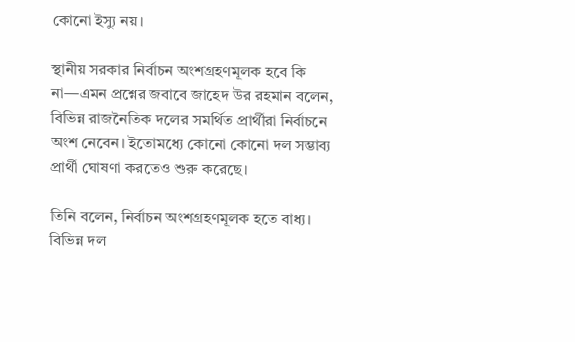কোনো ইস্যু নয়।

স্থানীয় সরকার নির্বাচন অংশগ্রহণমূলক হবে কি না—এমন প্রশ্নের জবাবে জাহেদ উর রহমান বলেন, বিভিন্ন রাজনৈতিক দলের সমর্থিত প্রার্থীরা নির্বাচনে অংশ নেবেন। ইতোমধ্যে কোনো কোনো দল সম্ভাব্য প্রার্থী ঘোষণা করতেও শুরু করেছে।

তিনি বলেন, নির্বাচন অংশগ্রহণমূলক হতে বাধ্য। বিভিন্ন দল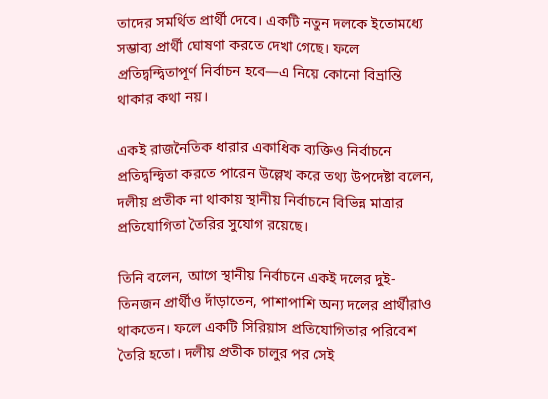তাদের সমর্থিত প্রার্থী দেবে। একটি নতুন দলকে ইতোমধ্যে সম্ভাব্য প্রার্থী ঘোষণা করতে দেখা গেছে। ফলে প্রতিদ্বন্দ্বিতাপূর্ণ নির্বাচন হবে—এ নিয়ে কোনো বিভ্রান্তি থাকার কথা নয়।

একই রাজনৈতিক ধারার একাধিক ব্যক্তিও নির্বাচনে প্রতিদ্বন্দ্বিতা করতে পারেন উল্লেখ করে তথ্য উপদেষ্টা বলেন, দলীয় প্রতীক না থাকায় স্থানীয় নির্বাচনে বিভিন্ন মাত্রার প্রতিযোগিতা তৈরির সুযোগ রয়েছে।

তিনি বলেন, আগে স্থানীয় নির্বাচনে একই দলের দুই-তিনজন প্রার্থীও দাঁড়াতেন, পাশাপাশি অন্য দলের প্রার্থীরাও থাকতেন। ফলে একটি সিরিয়াস প্রতিযোগিতার পরিবেশ তৈরি হতো। দলীয় প্রতীক চালুর পর সেই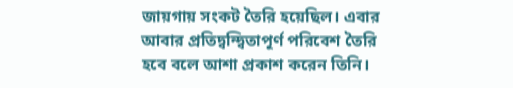জায়গায় সংকট তৈরি হয়েছিল। এবার আবার প্রতিদ্বন্দ্বিতাপূর্ণ পরিবেশ তৈরি হবে বলে আশা প্রকাশ করেন তিনি।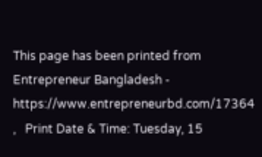This page has been printed from Entrepreneur Bangladesh - https://www.entrepreneurbd.com/17364 ,   Print Date & Time: Tuesday, 15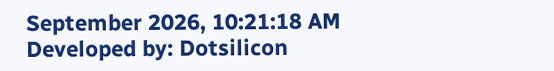September 2026, 10:21:18 AM
Developed by: Dotsilicon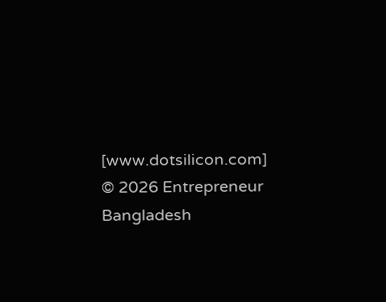[www.dotsilicon.com]
© 2026 Entrepreneur Bangladesh